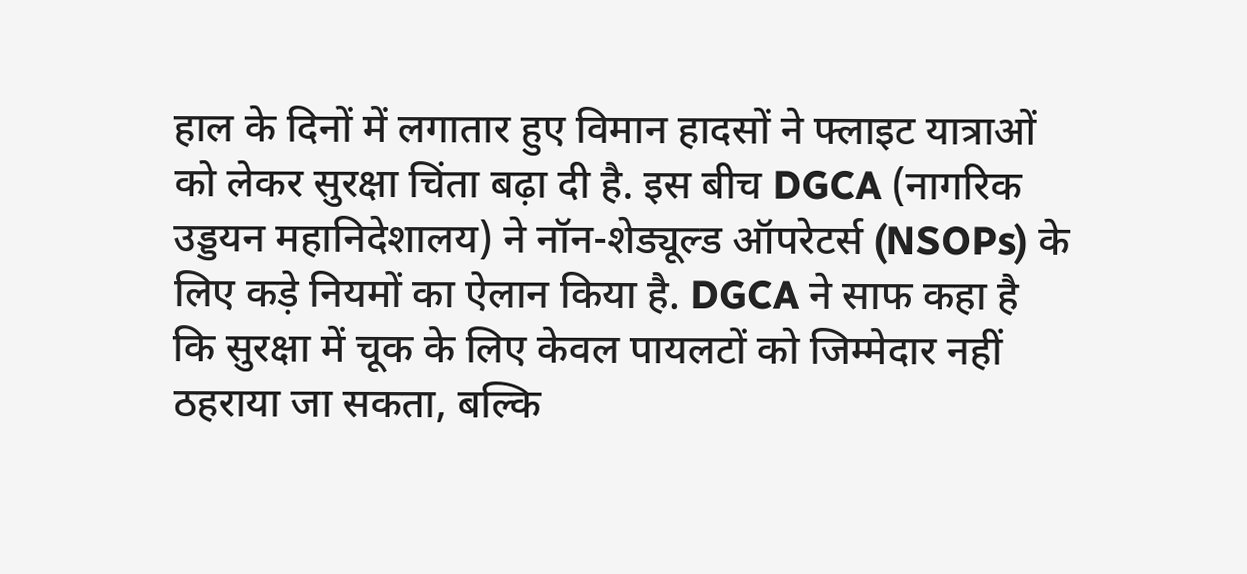हाल के दिनों में लगातार हुए विमान हादसों ने फ्लाइट यात्राओं को लेकर सुरक्षा चिंता बढ़ा दी है. इस बीच DGCA (नागरिक उड्डयन महानिदेशालय) ने नॉन-शेड्यूल्ड ऑपरेटर्स (NSOPs) के लिए कड़े नियमों का ऐलान किया है. DGCA ने साफ कहा है कि सुरक्षा में चूक के लिए केवल पायलटों को जिम्मेदार नहीं ठहराया जा सकता, बल्कि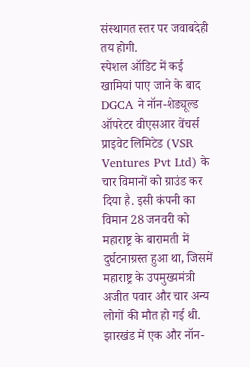संस्थागत स्तर पर जवाबदेही तय होगी.
स्पेशल ऑडिट में कई खामियां पाए जाने के बाद DGCA ने नॉन-शेड्यूल्ड ऑपरेटर वीएसआर वेंचर्स प्राइवेट लिमिटेड (VSR Ventures Pvt Ltd) के चार विमानों को ग्राउंड कर दिया है. इसी कंपनी का विमान 28 जनवरी को महाराष्ट्र के बारामती में दुर्घटनाग्रस्त हुआ था, जिसमें महाराष्ट्र के उपमुख्यमंत्री अजीत पवार और चार अन्य लोगों की मौत हो गई थी.
झारखंड में एक और नॉन-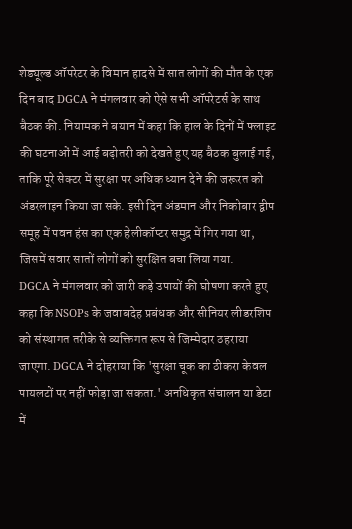शेड्यूल्ड ऑपरेटर के विमान हादसे में सात लोगों की मौत के एक दिन बाद DGCA ने मंगलवार को ऐसे सभी ऑपरेटर्स के साथ बैठक की. नियामक ने बयान में कहा कि हाल के दिनों में फ्लाइट की घटनाओं में आई बढ़ोतरी को देखते हुए यह बैठक बुलाई गई, ताकि पूरे सेक्टर में सुरक्षा पर अधिक ध्यान देने की जरूरत को अंडरलाइन किया जा सके. इसी दिन अंडमान और निकोबार द्वीप समूह में पवन हंस का एक हेलीकॉप्टर समुद्र में गिर गया था, जिसमें सवार सातों लोगों को सुरक्षित बचा लिया गया.
DGCA ने मंगलवार को जारी कड़े उपायों की घोषणा करते हुए कहा कि NSOPs के जवाबदेह प्रबंधक और सीनियर लीडरशिप को संस्थागत तरीके से व्यक्तिगत रूप से जिम्मेदार ठहराया जाएगा. DGCA ने दोहराया कि 'सुरक्षा चूक का ठीकरा केवल पायलटों पर नहीं फोड़ा जा सकता.' अनधिकृत संचालन या डेटा में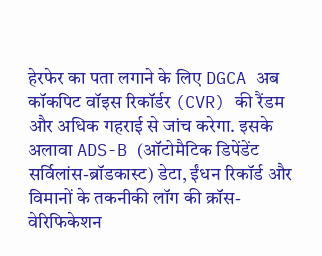हेरफेर का पता लगाने के लिए DGCA अब कॉकपिट वॉइस रिकॉर्डर (CVR) की रैंडम और अधिक गहराई से जांच करेगा. इसके अलावा ADS-B (ऑटोमैटिक डिपेंडेंट सर्विलांस-ब्रॉडकास्ट) डेटा, ईंधन रिकॉर्ड और विमानों के तकनीकी लॉग की क्रॉस-वेरिफिकेशन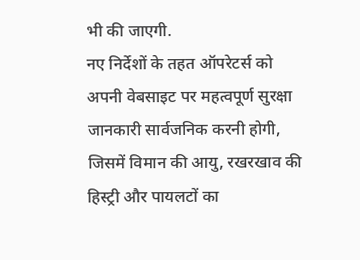भी की जाएगी.
नए निर्देशों के तहत ऑपरेटर्स को अपनी वेबसाइट पर महत्वपूर्ण सुरक्षा जानकारी सार्वजनिक करनी होगी, जिसमें विमान की आयु, रखरखाव की हिस्ट्री और पायलटों का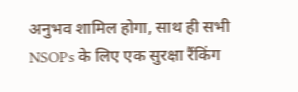अनुभव शामिल होगा, साथ ही सभी NSOPs के लिए एक सुरक्षा रैंकिंग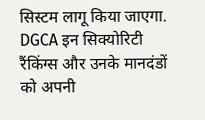सिस्टम लागू किया जाएगा. DGCA इन सिक्योरिटी रैंकिंग्स और उनके मानदंडों को अपनी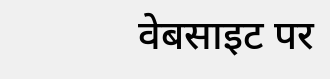वेबसाइट पर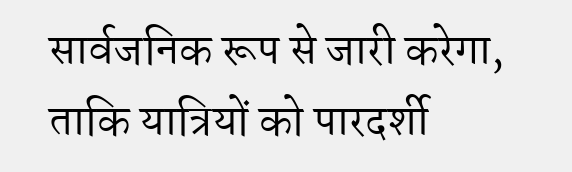सार्वजनिक रूप से जारी करेगा, ताकि यात्रियों को पारदर्शी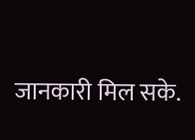जानकारी मिल सके.